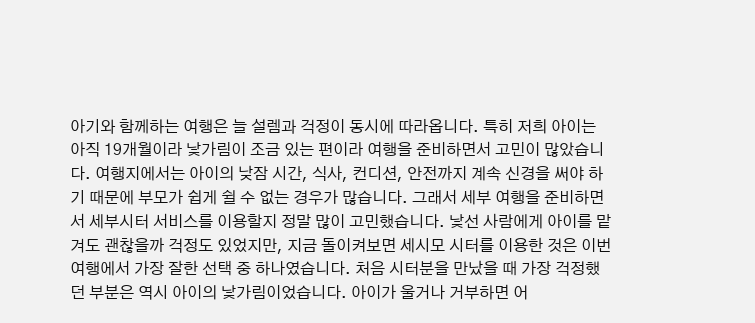아기와 함께하는 여행은 늘 설렘과 걱정이 동시에 따라옵니다. 특히 저희 아이는 아직 19개월이라 낯가림이 조금 있는 편이라 여행을 준비하면서 고민이 많았습니다. 여행지에서는 아이의 낮잠 시간, 식사, 컨디션, 안전까지 계속 신경을 써야 하기 때문에 부모가 쉽게 쉴 수 없는 경우가 많습니다. 그래서 세부 여행을 준비하면서 세부시터 서비스를 이용할지 정말 많이 고민했습니다. 낯선 사람에게 아이를 맡겨도 괜찮을까 걱정도 있었지만, 지금 돌이켜보면 세시모 시터를 이용한 것은 이번 여행에서 가장 잘한 선택 중 하나였습니다. 처음 시터분을 만났을 때 가장 걱정했던 부분은 역시 아이의 낯가림이었습니다. 아이가 울거나 거부하면 어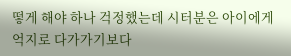떻게 해야 하나 걱정했는데 시터분은 아이에게 억지로 다가가기보다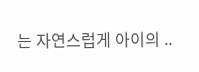는 자연스럽게 아이의 ..